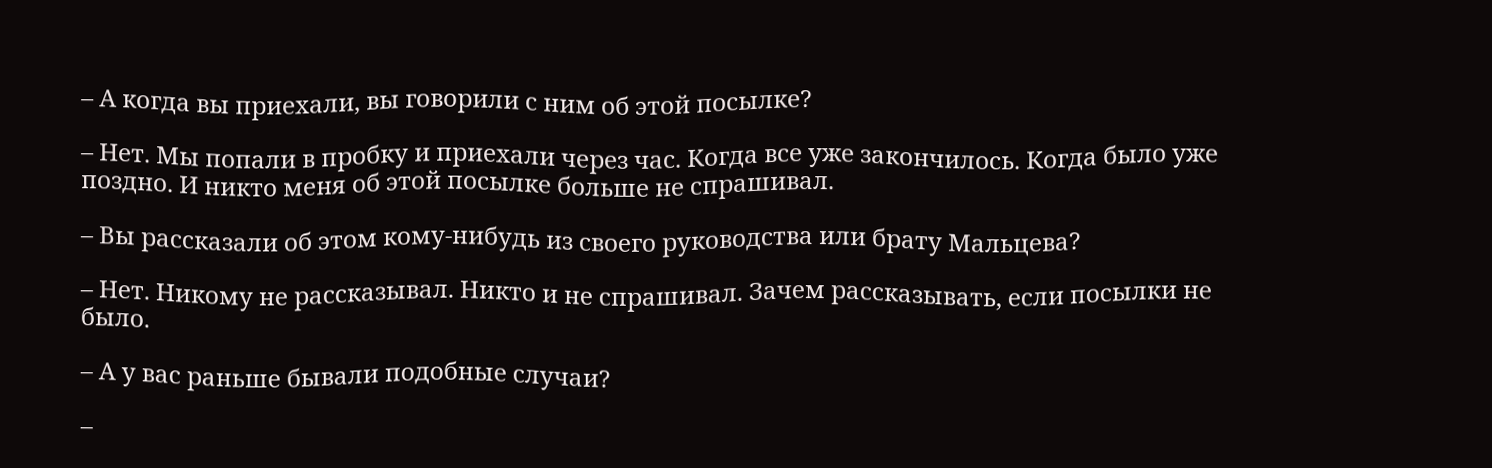– А когда вы приехали, вы говорили с ним об этой посылке?

– Нет. Мы попали в пробку и приехали через час. Когда все уже закончилось. Когда было уже поздно. И никто меня об этой посылке больше не спрашивал.

– Вы рассказали об этом кому-нибудь из своего руководства или брату Мальцева?

– Нет. Никому не рассказывал. Никто и не спрашивал. Зачем рассказывать, если посылки не было.

– А у вас раньше бывали подобные случаи?

–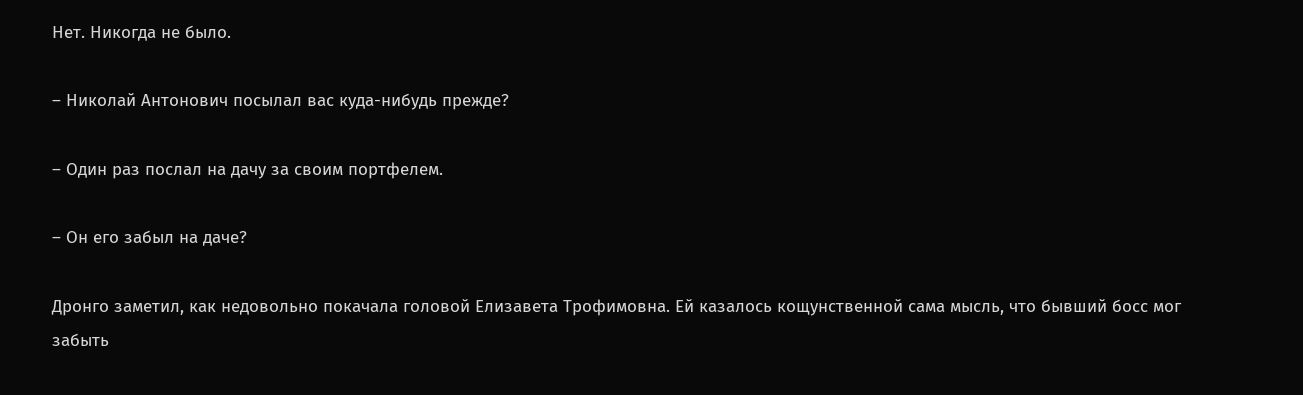Нет. Никогда не было.

– Николай Антонович посылал вас куда-нибудь прежде?

– Один раз послал на дачу за своим портфелем.

– Он его забыл на даче?

Дронго заметил, как недовольно покачала головой Елизавета Трофимовна. Ей казалось кощунственной сама мысль, что бывший босс мог забыть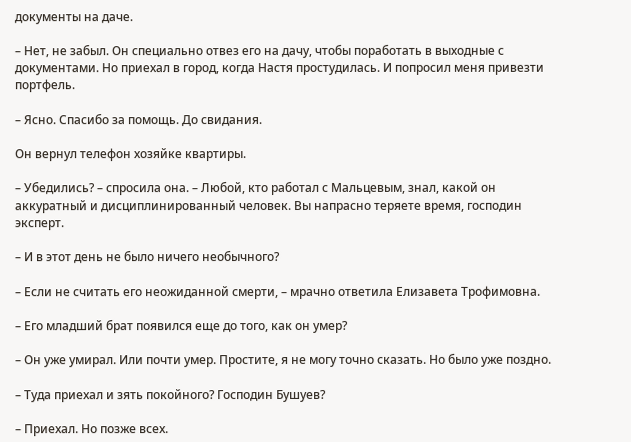документы на даче.

– Нет, не забыл. Он специально отвез его на дачу, чтобы поработать в выходные с документами. Но приехал в город, когда Настя простудилась. И попросил меня привезти портфель.

– Ясно. Спасибо за помощь. До свидания.

Он вернул телефон хозяйке квартиры.

– Убедились? – спросила она. – Любой, кто работал с Мальцевым, знал, какой он аккуратный и дисциплинированный человек. Вы напрасно теряете время, господин эксперт.

– И в этот день не было ничего необычного?

– Если не считать его неожиданной смерти, – мрачно ответила Елизавета Трофимовна.

– Его младший брат появился еще до того, как он умер?

– Он уже умирал. Или почти умер. Простите, я не могу точно сказать. Но было уже поздно.

– Туда приехал и зять покойного? Господин Бушуев?

– Приехал. Но позже всех.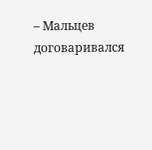– Мальцев договаривался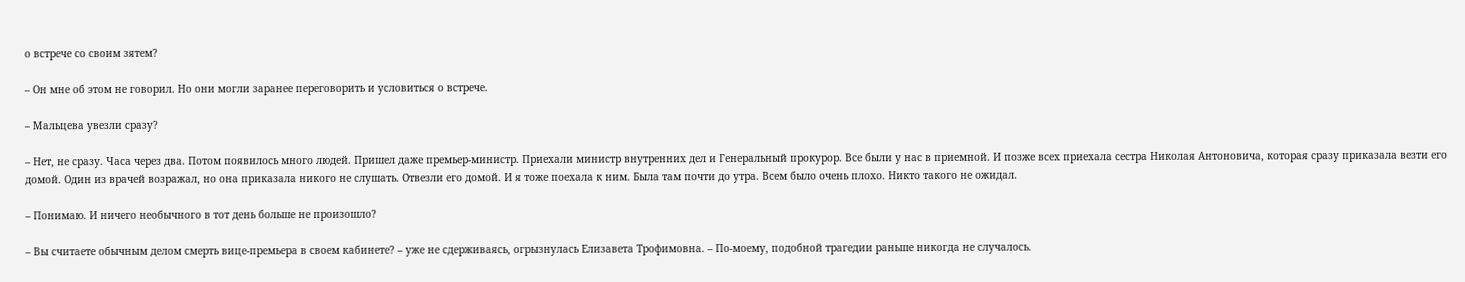о встрече со своим зятем?

– Он мне об этом не говорил. Но они могли заранее переговорить и условиться о встрече.

– Мальцева увезли сразу?

– Нет, не сразу. Часа через два. Потом появилось много людей. Пришел даже премьер-министр. Приехали министр внутренних дел и Генеральный прокурор. Все были у нас в приемной. И позже всех приехала сестра Николая Антоновича, которая сразу приказала везти его домой. Один из врачей возражал, но она приказала никого не слушать. Отвезли его домой. И я тоже поехала к ним. Была там почти до утра. Всем было очень плохо. Никто такого не ожидал.

– Понимаю. И ничего необычного в тот день больше не произошло?

– Вы считаете обычным делом смерть вице-премьера в своем кабинете? – уже не сдерживаясь, огрызнулась Елизавета Трофимовна. – По-моему, подобной трагедии раньше никогда не случалось.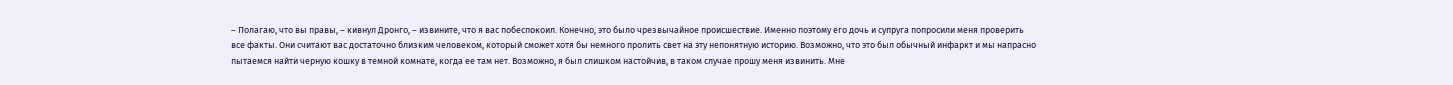– Полагаю, что вы правы, – кивнул Дронго, – извините, что я вас побеспокоил. Конечно, это было чрезвычайное происшествие. Именно поэтому его дочь и супруга попросили меня проверить все факты. Они считают вас достаточно близким человеком, который сможет хотя бы немного пролить свет на эту непонятную историю. Возможно, что это был обычный инфаркт и мы напрасно пытаемся найти черную кошку в темной комнате, когда ее там нет. Возможно, я был слишком настойчив, в таком случае прошу меня извинить. Мне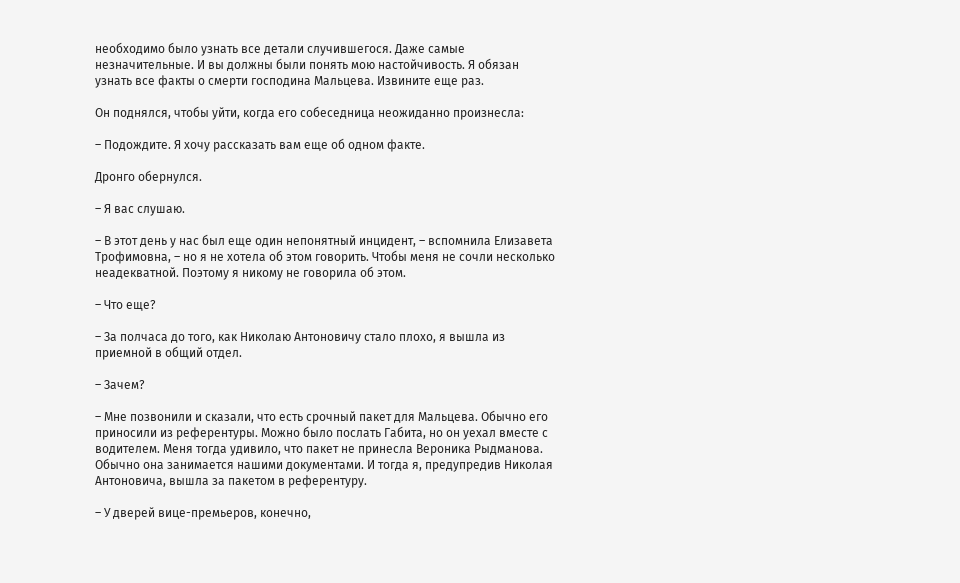необходимо было узнать все детали случившегося. Даже самые незначительные. И вы должны были понять мою настойчивость. Я обязан узнать все факты о смерти господина Мальцева. Извините еще раз.

Он поднялся, чтобы уйти, когда его собеседница неожиданно произнесла:

– Подождите. Я хочу рассказать вам еще об одном факте.

Дронго обернулся.

– Я вас слушаю.

– В этот день у нас был еще один непонятный инцидент, – вспомнила Елизавета Трофимовна, – но я не хотела об этом говорить. Чтобы меня не сочли несколько неадекватной. Поэтому я никому не говорила об этом.

– Что еще?

– За полчаса до того, как Николаю Антоновичу стало плохо, я вышла из приемной в общий отдел.

– Зачем?

– Мне позвонили и сказали, что есть срочный пакет для Мальцева. Обычно его приносили из референтуры. Можно было послать Габита, но он уехал вместе с водителем. Меня тогда удивило, что пакет не принесла Вероника Рыдманова. Обычно она занимается нашими документами. И тогда я, предупредив Николая Антоновича, вышла за пакетом в референтуру.

– У дверей вице-премьеров, конечно,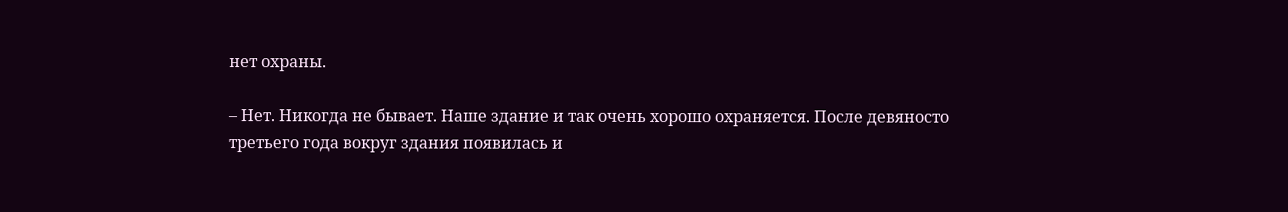нет охраны.

– Нет. Никогда не бывает. Наше здание и так очень хорошо охраняется. После девяносто третьего года вокруг здания появилась и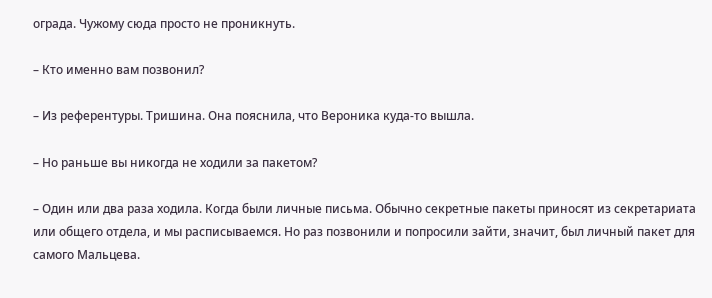ограда. Чужому сюда просто не проникнуть.

– Кто именно вам позвонил?

– Из референтуры. Тришина. Она пояснила, что Вероника куда-то вышла.

– Но раньше вы никогда не ходили за пакетом?

– Один или два раза ходила. Когда были личные письма. Обычно секретные пакеты приносят из секретариата или общего отдела, и мы расписываемся. Но раз позвонили и попросили зайти, значит, был личный пакет для самого Мальцева.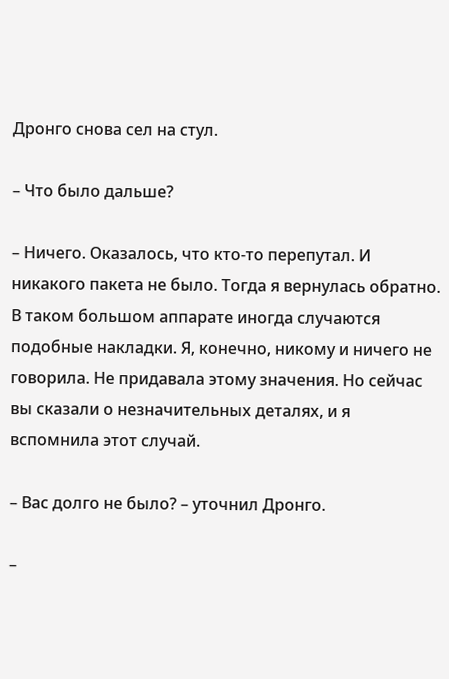Дронго снова сел на стул.

– Что было дальше?

– Ничего. Оказалось, что кто-то перепутал. И никакого пакета не было. Тогда я вернулась обратно. В таком большом аппарате иногда случаются подобные накладки. Я, конечно, никому и ничего не говорила. Не придавала этому значения. Но сейчас вы сказали о незначительных деталях, и я вспомнила этот случай.

– Вас долго не было? – уточнил Дронго.

–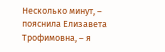Несколько минут, – пояснила Елизавета Трофимовна, – я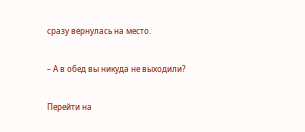сразу вернулась на место.

– А в обед вы никуда не выходили?

Перейти на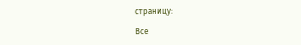страницу:

Все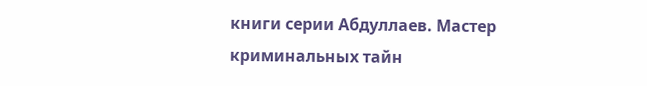книги серии Абдуллаев. Мастер криминальных тайн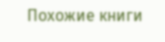Похожие книги